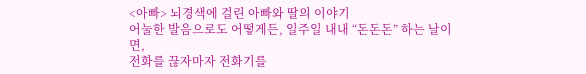<아빠> 뇌경색에 걸린 아빠와 딸의 이야기
어눌한 발음으로도 어떻게든, 일주일 내내 “돈돈돈” 하는 날이면,
전화를 끊자마자 전화기를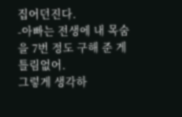집어던진다.
-아빠는 전생에 내 목숨을 7번 정도 구해 준 게 틀림없어.
그렇게 생각하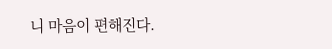니 마음이 편해진다.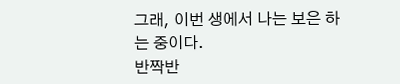그래, 이번 생에서 나는 보은 하는 중이다.
반짝반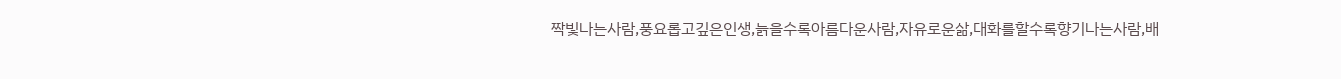짝빛나는사람,풍요롭고깊은인생,늙을수록아름다운사람,자유로운삶,대화를할수록향기나는사람,배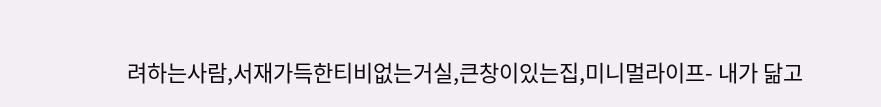려하는사람,서재가득한티비없는거실,큰창이있는집,미니멀라이프- 내가 닮고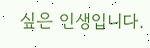싶은 인생입니다.